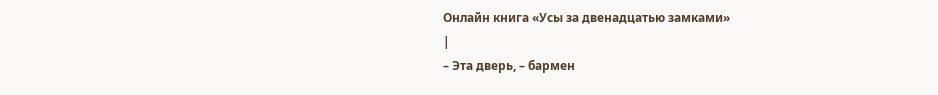Онлайн книга «Усы за двенадцатью замками»
|
– Эта дверь, – бармен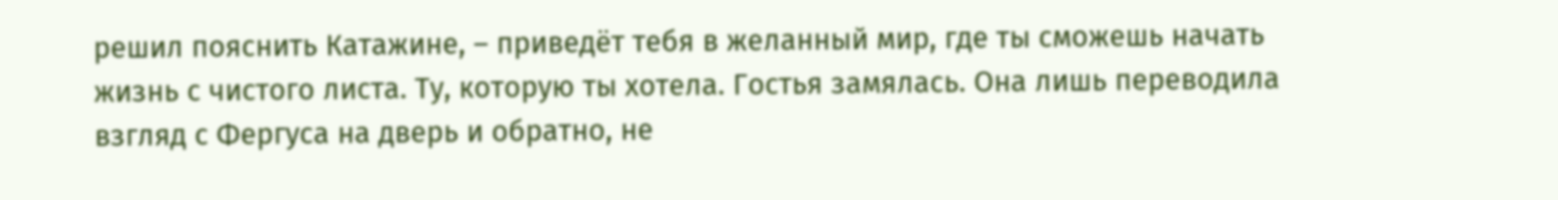решил пояснить Катажине, – приведёт тебя в желанный мир, где ты сможешь начать жизнь с чистого листа. Ту, которую ты хотела. Гостья замялась. Она лишь переводила взгляд с Фергуса на дверь и обратно, не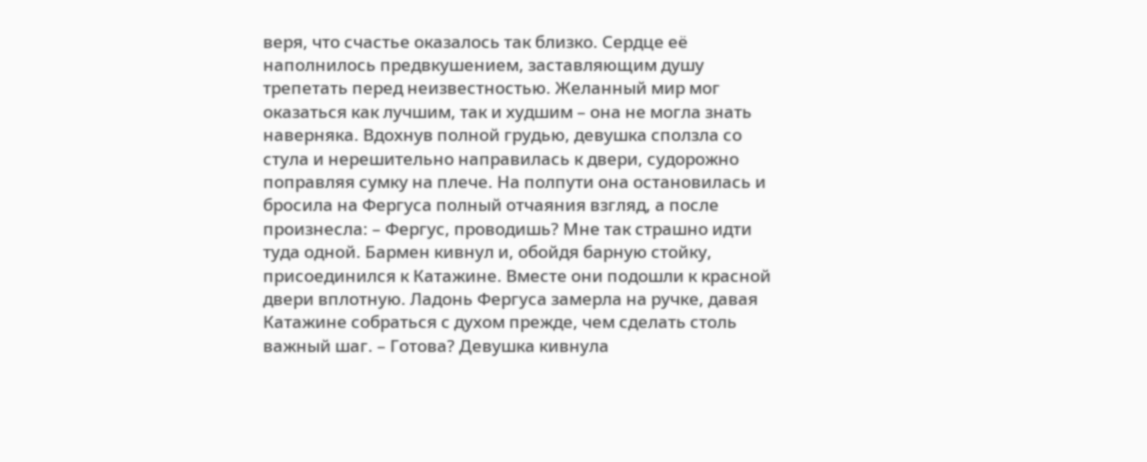веря, что счастье оказалось так близко. Сердце её наполнилось предвкушением, заставляющим душу трепетать перед неизвестностью. Желанный мир мог оказаться как лучшим, так и худшим – она не могла знать наверняка. Вдохнув полной грудью, девушка сползла со стула и нерешительно направилась к двери, судорожно поправляя сумку на плече. На полпути она остановилась и бросила на Фергуса полный отчаяния взгляд, а после произнесла: – Фергус, проводишь? Мне так страшно идти туда одной. Бармен кивнул и, обойдя барную стойку, присоединился к Катажине. Вместе они подошли к красной двери вплотную. Ладонь Фергуса замерла на ручке, давая Катажине собраться с духом прежде, чем сделать столь важный шаг. – Готова? Девушка кивнула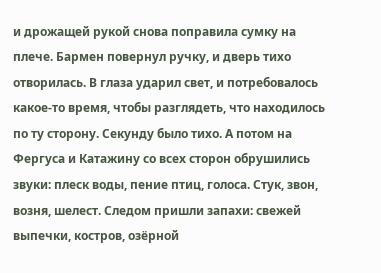и дрожащей рукой снова поправила сумку на плече. Бармен повернул ручку, и дверь тихо отворилась. В глаза ударил свет, и потребовалось какое-то время, чтобы разглядеть, что находилось по ту сторону. Секунду было тихо. А потом на Фергуса и Катажину со всех сторон обрушились звуки: плеск воды, пение птиц, голоса. Стук, звон, возня, шелест. Следом пришли запахи: свежей выпечки, костров, озёрной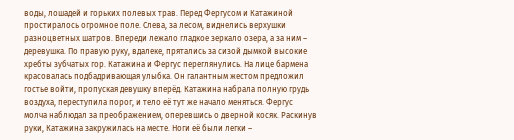воды, лошадей и горьких полевых трав. Перед Фергусом и Катажиной простиралось огромное поле. Слева, за лесом, виднелись верхушки разноцветных шатров. Впереди лежало гладкое зеркало озера, а за ним – деревушка. По правую руку, вдалеке, прятались за сизой дымкой высокие хребты зубчатых гор. Катажина и Фергус переглянулись. На лице бармена красовалась подбадривающая улыбка. Он галантным жестом предложил гостье войти, пропуская девушку вперёд. Катажина набрала полную грудь воздуха, переступила порог, и тело её тут же начало меняться. Фергус молча наблюдал за преображением, оперевшись о дверной косяк. Раскинув руки, Катажина закружилась на месте. Ноги её были легки –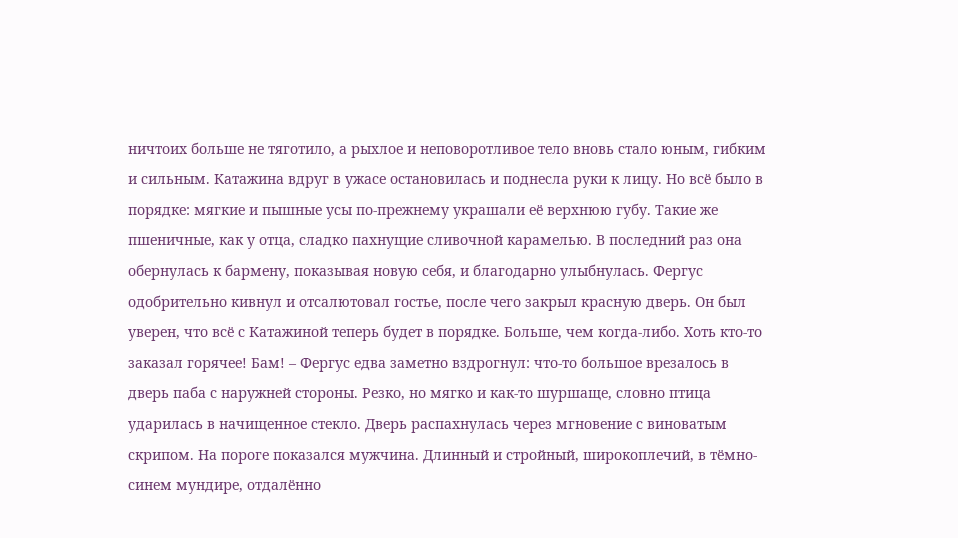ничтоих больше не тяготило, а рыхлое и неповоротливое тело вновь стало юным, гибким и сильным. Катажина вдруг в ужасе остановилась и поднесла руки к лицу. Но всё было в порядке: мягкие и пышные усы по-прежнему украшали её верхнюю губу. Такие же пшеничные, как у отца, сладко пахнущие сливочной карамелью. В последний раз она обернулась к бармену, показывая новую себя, и благодарно улыбнулась. Фергус одобрительно кивнул и отсалютовал гостье, после чего закрыл красную дверь. Он был уверен, что всё с Катажиной теперь будет в порядке. Больше, чем когда-либо. Хоть кто-то заказал горячее! Бам! – Фергус едва заметно вздрогнул: что-то большое врезалось в дверь паба с наружней стороны. Резко, но мягко и как-то шуршаще, словно птица ударилась в начищенное стекло. Дверь распахнулась через мгновение с виноватым скрипом. На пороге показался мужчина. Длинный и стройный, широкоплечий, в тёмно-синем мундире, отдалённо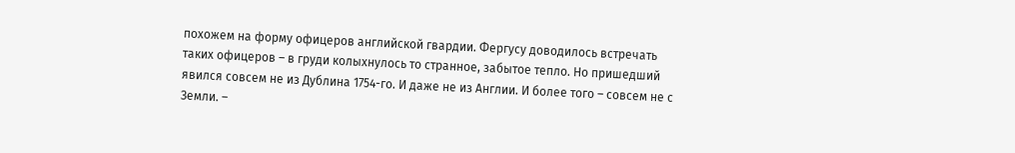похожем на форму офицеров английской гвардии. Фергусу доводилось встречать таких офицеров – в груди колыхнулось то странное, забытое тепло. Но пришедший явился совсем не из Дублина 1754-го. И даже не из Англии. И более того – совсем не с Земли. –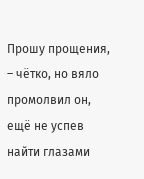Прошу прощения, – чётко, но вяло промолвил он, ещё не успев найти глазами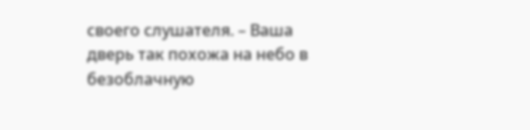своего слушателя. – Ваша дверь так похожа на небо в безоблачную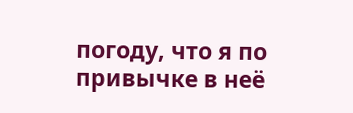погоду, что я по привычке в неë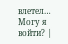влетел… Могу я войти? |